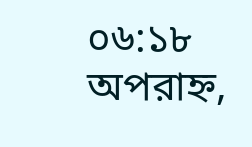০৬:১৮ অপরাহ্ন,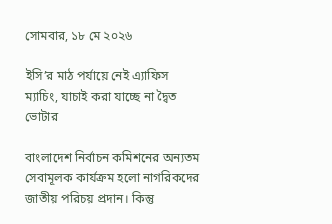সোমবার, ১৮ মে ২০২৬

ইসি’র মাঠ পর্যায়ে নেই এ্যাফিস ম্যাচিং, যাচাই করা যাচ্ছে না দ্বৈত ভোটার

বাংলাদেশ নির্বাচন কমিশনের অন্যতম সেবামূলক কার্যক্রম হলো নাগরিকদের জাতীয় পরিচয় প্রদান। কিন্তু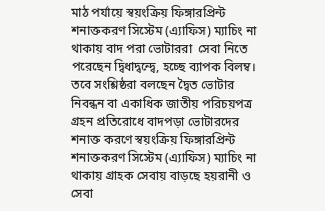মাঠ পর্যায়ে স্বয়ংক্রিয় ফিঙ্গারপ্রিন্ট শনাক্তকরণ সিস্টেম (এ্যাফিস) ম্যাচিং না থাকায় বাদ পরা ভোটাররা  সেবা নিতে পরেছেন দ্বিধাদ্বন্দ্বে, হচ্ছে ব্যাপক বিলম্ব। তবে সংশ্লিষ্ঠরা বলছেন দ্বৈত ভোটার নিবন্ধন বা একাধিক জাতীয় পরিচয়পত্র গ্রহন প্রতিরোধে বাদপড়া ভোটারদের শনাক্ত করণে স্বয়ংক্রিয় ফিঙ্গারপ্রিন্ট শনাক্তকরণ সিস্টেম (এ্যাফিস) ম্যাচিং না থাকায় গ্রাহক সেবায় বাড়ছে হয়রানী ও সেবা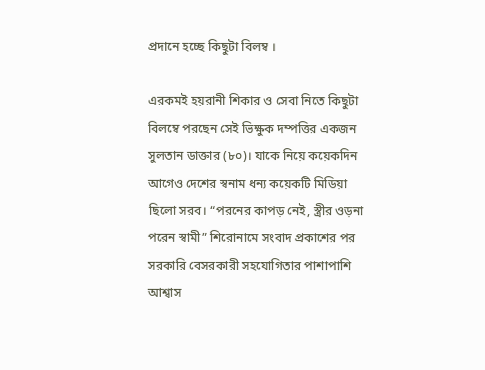প্রদানে হচ্ছে কিছুটা বিলম্ব ।

এরকমই হয়রানী শিকার ও সেবা নিতে কিছুটা বিলম্বে পরছেন সেই ভিক্ষুক দম্পত্তির একজন সুলতান ডাক্তার (৮০)। যাকে নিয়ে কয়েকদিন আগেও দেশের স্বনাম ধন্য কয়েকটি মিডিয়া ছিলো সরব। “পরনের কাপড় নেই, স্ত্রীর ওড়না পরেন স্বামী” শিরোনামে সংবাদ প্রকাশের পর সরকারি বেসরকারী সহযোগিতার পাশাপাশি আশ্বাস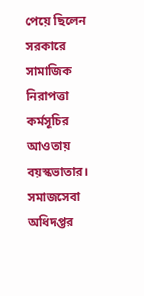পেয়ে ছিলেন সরকারে সামাজিক নিরাপত্তা কর্মসূচির আওতায় বয়স্কভাতার। সমাজসেবা অধিদপ্তর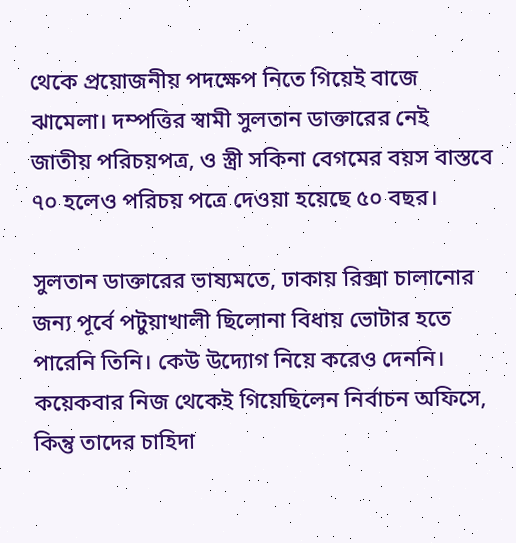থেকে প্রয়োজনীয় পদক্ষেপ নিতে গিয়েই বাজে ঝামেলা। দম্পত্তির স্বামী সুলতান ডাক্তারের নেই জাতীয় পরিচয়পত্র, ও স্ত্রী সকিনা বেগমের বয়স বাস্তবে ৭০ হলেও পরিচয় পত্রে দেওয়া হয়েছে ৫০ বছর।

সুলতান ডাক্তারের ভাষ্যমতে, ঢাকায় রিক্সা চালানোর জন্য পূর্বে পটুয়াখালী ছিলোনা বিধায় ভোটার হতে পারেনি তিনি। কেউ উদ্যোগ নিয়ে করেও দেননি। কয়েকবার নিজ থেকেই গিয়েছিলেন নির্বাচন অফিসে, কিন্তু তাদের চাহিদা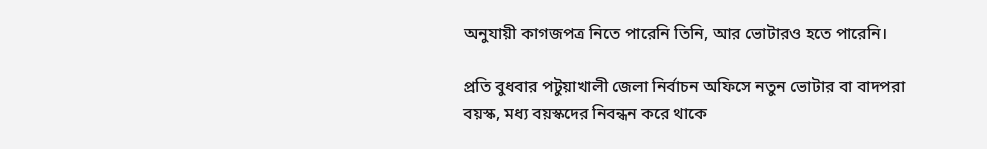অনুযায়ী কাগজপত্র নিতে পারেনি তিনি, আর ভোটারও হতে পারেনি।

প্রতি বুধবার পটুয়াখালী জেলা নির্বাচন অফিসে নতুন ভোটার বা বাদপরা বয়স্ক, মধ্য বয়স্কদের নিবন্ধন করে থাকে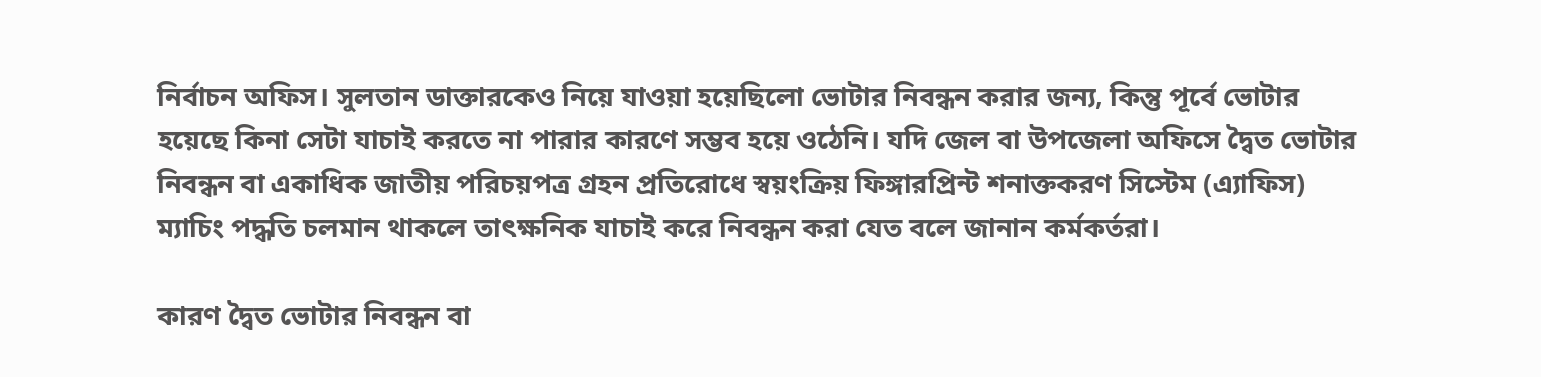নির্বাচন অফিস। সুলতান ডাক্তারকেও নিয়ে যাওয়া হয়েছিলো ভোটার নিবন্ধন করার জন্য, কিন্তু পূর্বে ভোটার হয়েছে কিনা সেটা যাচাই করতে না পারার কারণে সম্ভব হয়ে ওঠেনি। যদি জেল বা উপজেলা অফিসে দ্বৈত ভোটার নিবন্ধন বা একাধিক জাতীয় পরিচয়পত্র গ্রহন প্রতিরোধে স্বয়ংক্রিয় ফিঙ্গারপ্রিন্ট শনাক্তকরণ সিস্টেম (এ্যাফিস) ম্যাচিং পদ্ধতি চলমান থাকলে তাৎক্ষনিক যাচাই করে নিবন্ধন করা যেত বলে জানান কর্মকর্তরা।

কারণ দ্বৈত ভোটার নিবন্ধন বা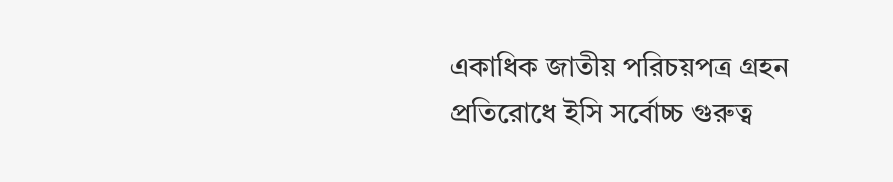একাধিক জাতীয় পরিচয়পত্র গ্রহন প্রতিরোধে ইসি সর্বোচ্চ গুরুত্ব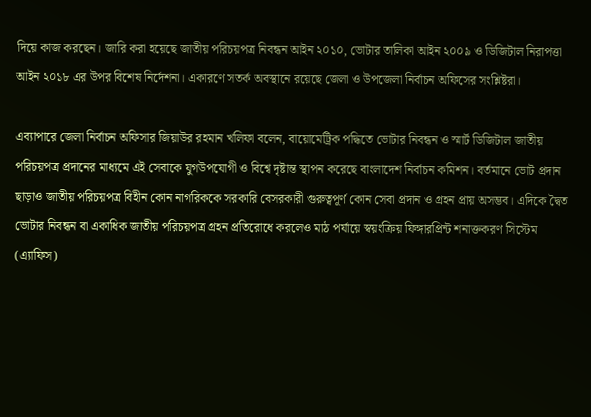দিয়ে কাজ করছেন। জারি করা হয়েছে জাতীয় পরিচয়পত্র নিবন্ধন আইন ২০১০, ভোটার তালিকা আইন ২০০৯ ও ডিজিটাল নিরাপত্তা আইন ২০১৮ এর উপর বিশেষ নির্দেশনা। একারণে সতর্ক অবস্থানে রয়েছে জেলা ও উপজেলা নির্বাচন অফিসের সংশ্লিষ্টরা।

এব্যাপারে জেলা নির্বাচন অফিসার জিয়াউর রহমান খলিফা বলেন, বায়োমেট্রিক পদ্ধিতে ভোটার নিবন্ধন ও স্মার্ট ডিজিটাল জাতীয় পরিচয়পত্র প্রদানের মাধ্যমে এই সেবাকে যুগউপযোগী ও বিশ্বে দৃষ্টান্ত স্থাপন করেছে বাংলাদেশ নির্বাচন কমিশন। বর্তমানে ভোট প্রদান ছাড়াও জাতীয় পরিচয়পত্র বিহীন কোন নাগরিককে সরকারি বেসরকারী গুরুত্বপূর্ণ কোন সেবা প্রদান ও গ্রহন প্রায় অসম্ভব। এদিকে দ্বৈত ভোটার নিবন্ধন বা একাধিক জাতীয় পরিচয়পত্র গ্রহন প্রতিরোধে করলেও মাঠ পর্যায়ে স্বয়ংক্রিয় ফিঙ্গারপ্রিন্ট শনাক্তকরণ সিস্টেম (এ্যাফিস)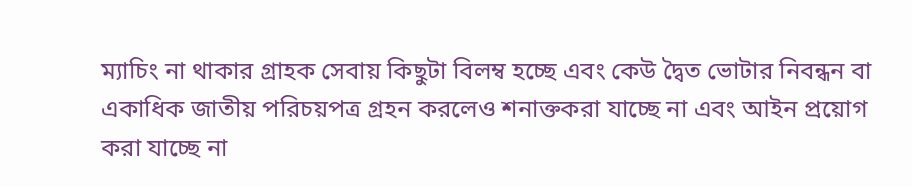ম্যাচিং না থাকার গ্রাহক সেবায় কিছুটা বিলম্ব হচ্ছে এবং কেউ দ্বৈত ভোটার নিবন্ধন বা একাধিক জাতীয় পরিচয়পত্র গ্রহন করলেও শনাক্তকরা যাচ্ছে না এবং আইন প্রয়োগ করা যাচ্ছে না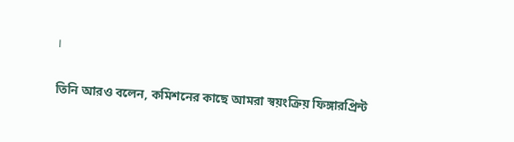।

তিনি আরও বলেন, কমিশনের কাছে আমরা স্বয়ংক্রিয় ফিঙ্গারপ্রিন্ট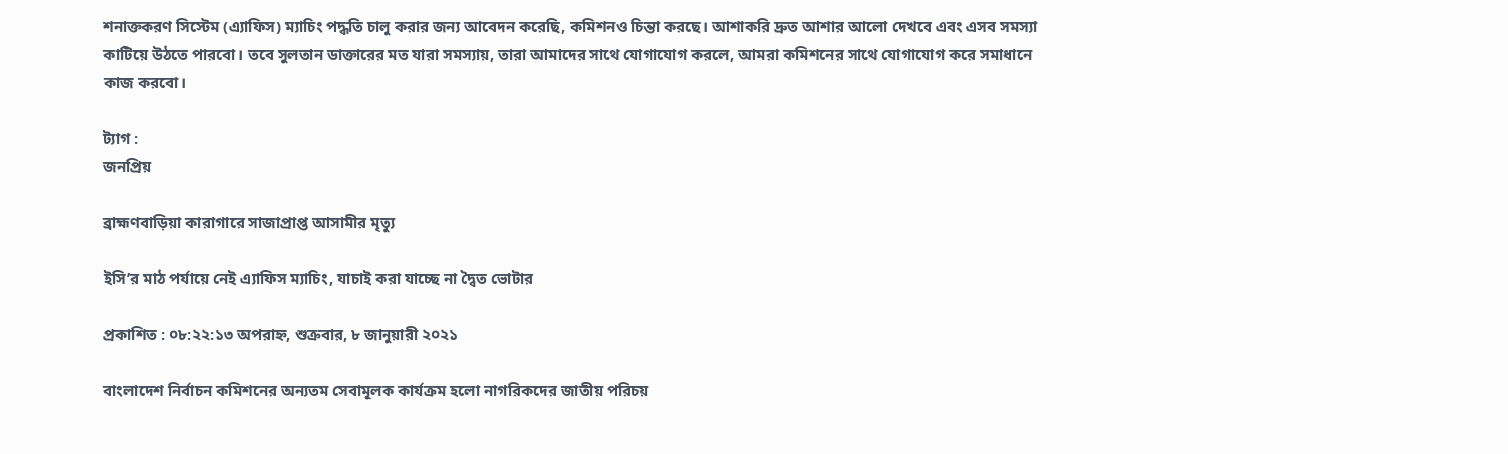শনাক্তকরণ সিস্টেম (এ্যাফিস) ম্যাচিং পদ্ধতি চালু করার জন্য আবেদন করেছি, কমিশনও চিন্তা করছে। আশাকরি দ্রুত আশার আলো দেখবে এবং এসব সমস্যা কাটিয়ে উঠতে পারবো। তবে সুলতান ডাক্তারের মত যারা সমস্যায়, তারা আমাদের সাথে যোগাযোগ করলে, আমরা কমিশনের সাথে যোগাযোগ করে সমাধানে কাজ করবো।

ট্যাগ :
জনপ্রিয়

ব্রাহ্মণবাড়িয়া কারাগারে সাজাপ্রাপ্ত আসামীর মৃত্যু

ইসি’র মাঠ পর্যায়ে নেই এ্যাফিস ম্যাচিং, যাচাই করা যাচ্ছে না দ্বৈত ভোটার

প্রকাশিত : ০৮:২২:১৩ অপরাহ্ন, শুক্রবার, ৮ জানুয়ারী ২০২১

বাংলাদেশ নির্বাচন কমিশনের অন্যতম সেবামূলক কার্যক্রম হলো নাগরিকদের জাতীয় পরিচয়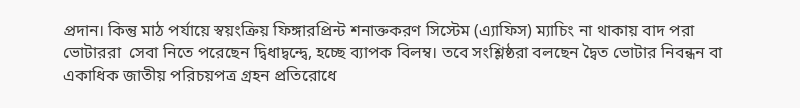প্রদান। কিন্তু মাঠ পর্যায়ে স্বয়ংক্রিয় ফিঙ্গারপ্রিন্ট শনাক্তকরণ সিস্টেম (এ্যাফিস) ম্যাচিং না থাকায় বাদ পরা ভোটাররা  সেবা নিতে পরেছেন দ্বিধাদ্বন্দ্বে, হচ্ছে ব্যাপক বিলম্ব। তবে সংশ্লিষ্ঠরা বলছেন দ্বৈত ভোটার নিবন্ধন বা একাধিক জাতীয় পরিচয়পত্র গ্রহন প্রতিরোধে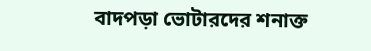বাদপড়া ভোটারদের শনাক্ত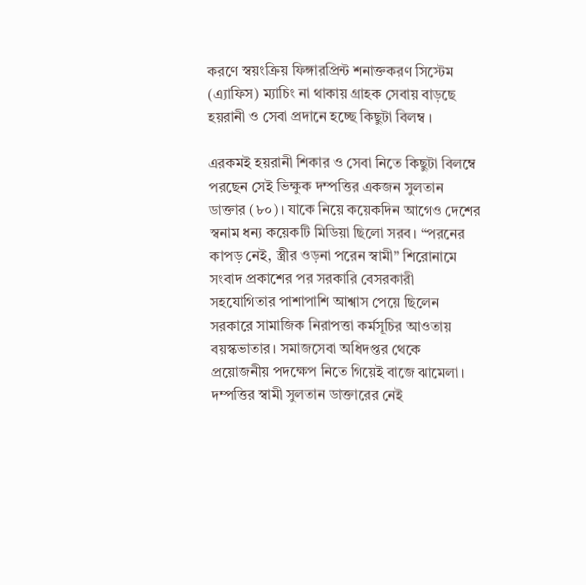করণে স্বয়ংক্রিয় ফিঙ্গারপ্রিন্ট শনাক্তকরণ সিস্টেম (এ্যাফিস) ম্যাচিং না থাকায় গ্রাহক সেবায় বাড়ছে হয়রানী ও সেবা প্রদানে হচ্ছে কিছুটা বিলম্ব ।

এরকমই হয়রানী শিকার ও সেবা নিতে কিছুটা বিলম্বে পরছেন সেই ভিক্ষুক দম্পত্তির একজন সুলতান ডাক্তার (৮০)। যাকে নিয়ে কয়েকদিন আগেও দেশের স্বনাম ধন্য কয়েকটি মিডিয়া ছিলো সরব। “পরনের কাপড় নেই, স্ত্রীর ওড়না পরেন স্বামী” শিরোনামে সংবাদ প্রকাশের পর সরকারি বেসরকারী সহযোগিতার পাশাপাশি আশ্বাস পেয়ে ছিলেন সরকারে সামাজিক নিরাপত্তা কর্মসূচির আওতায় বয়স্কভাতার। সমাজসেবা অধিদপ্তর থেকে প্রয়োজনীয় পদক্ষেপ নিতে গিয়েই বাজে ঝামেলা। দম্পত্তির স্বামী সুলতান ডাক্তারের নেই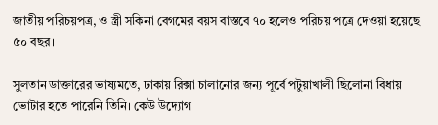জাতীয় পরিচয়পত্র, ও স্ত্রী সকিনা বেগমের বয়স বাস্তবে ৭০ হলেও পরিচয় পত্রে দেওয়া হয়েছে ৫০ বছর।

সুলতান ডাক্তারের ভাষ্যমতে, ঢাকায় রিক্সা চালানোর জন্য পূর্বে পটুয়াখালী ছিলোনা বিধায় ভোটার হতে পারেনি তিনি। কেউ উদ্যোগ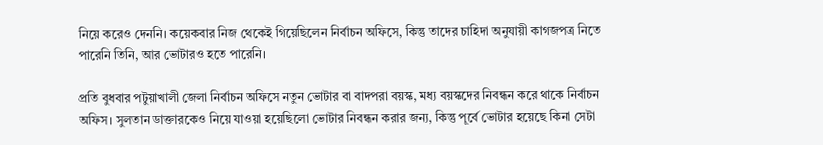নিয়ে করেও দেননি। কয়েকবার নিজ থেকেই গিয়েছিলেন নির্বাচন অফিসে, কিন্তু তাদের চাহিদা অনুযায়ী কাগজপত্র নিতে পারেনি তিনি, আর ভোটারও হতে পারেনি।

প্রতি বুধবার পটুয়াখালী জেলা নির্বাচন অফিসে নতুন ভোটার বা বাদপরা বয়স্ক, মধ্য বয়স্কদের নিবন্ধন করে থাকে নির্বাচন অফিস। সুলতান ডাক্তারকেও নিয়ে যাওয়া হয়েছিলো ভোটার নিবন্ধন করার জন্য, কিন্তু পূর্বে ভোটার হয়েছে কিনা সেটা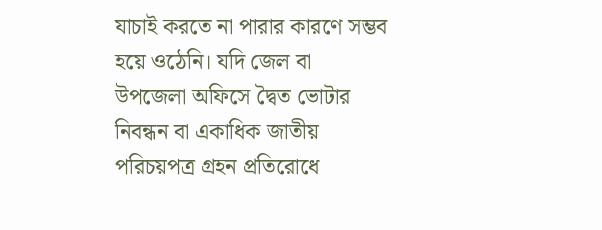যাচাই করতে না পারার কারণে সম্ভব হয়ে ওঠেনি। যদি জেল বা উপজেলা অফিসে দ্বৈত ভোটার নিবন্ধন বা একাধিক জাতীয় পরিচয়পত্র গ্রহন প্রতিরোধে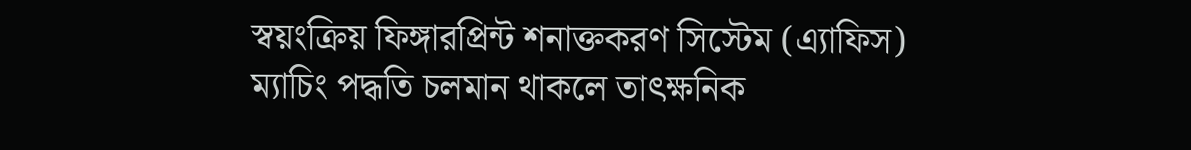স্বয়ংক্রিয় ফিঙ্গারপ্রিন্ট শনাক্তকরণ সিস্টেম (এ্যাফিস) ম্যাচিং পদ্ধতি চলমান থাকলে তাৎক্ষনিক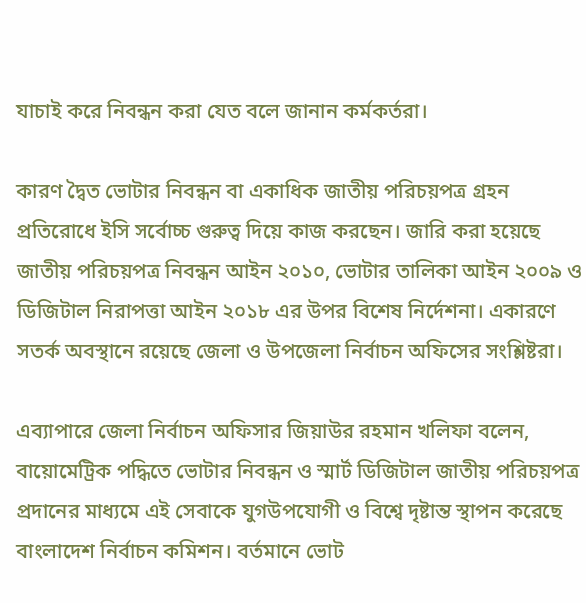যাচাই করে নিবন্ধন করা যেত বলে জানান কর্মকর্তরা।

কারণ দ্বৈত ভোটার নিবন্ধন বা একাধিক জাতীয় পরিচয়পত্র গ্রহন প্রতিরোধে ইসি সর্বোচ্চ গুরুত্ব দিয়ে কাজ করছেন। জারি করা হয়েছে জাতীয় পরিচয়পত্র নিবন্ধন আইন ২০১০, ভোটার তালিকা আইন ২০০৯ ও ডিজিটাল নিরাপত্তা আইন ২০১৮ এর উপর বিশেষ নির্দেশনা। একারণে সতর্ক অবস্থানে রয়েছে জেলা ও উপজেলা নির্বাচন অফিসের সংশ্লিষ্টরা।

এব্যাপারে জেলা নির্বাচন অফিসার জিয়াউর রহমান খলিফা বলেন, বায়োমেট্রিক পদ্ধিতে ভোটার নিবন্ধন ও স্মার্ট ডিজিটাল জাতীয় পরিচয়পত্র প্রদানের মাধ্যমে এই সেবাকে যুগউপযোগী ও বিশ্বে দৃষ্টান্ত স্থাপন করেছে বাংলাদেশ নির্বাচন কমিশন। বর্তমানে ভোট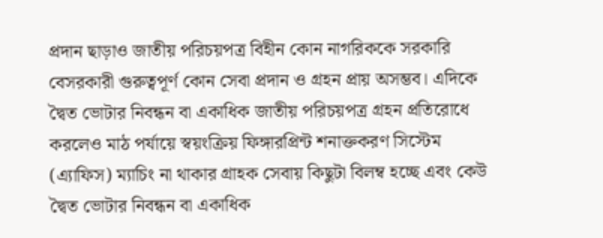প্রদান ছাড়াও জাতীয় পরিচয়পত্র বিহীন কোন নাগরিককে সরকারি বেসরকারী গুরুত্বপূর্ণ কোন সেবা প্রদান ও গ্রহন প্রায় অসম্ভব। এদিকে দ্বৈত ভোটার নিবন্ধন বা একাধিক জাতীয় পরিচয়পত্র গ্রহন প্রতিরোধে করলেও মাঠ পর্যায়ে স্বয়ংক্রিয় ফিঙ্গারপ্রিন্ট শনাক্তকরণ সিস্টেম (এ্যাফিস) ম্যাচিং না থাকার গ্রাহক সেবায় কিছুটা বিলম্ব হচ্ছে এবং কেউ দ্বৈত ভোটার নিবন্ধন বা একাধিক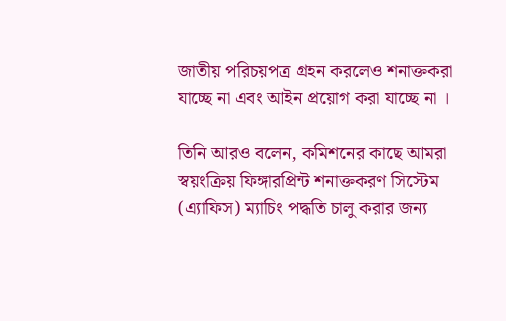জাতীয় পরিচয়পত্র গ্রহন করলেও শনাক্তকরা যাচ্ছে না এবং আইন প্রয়োগ করা যাচ্ছে না ।

তিনি আরও বলেন, কমিশনের কাছে আমরা স্বয়ংক্রিয় ফিঙ্গারপ্রিন্ট শনাক্তকরণ সিস্টেম (এ্যাফিস) ম্যাচিং পদ্ধতি চালু করার জন্য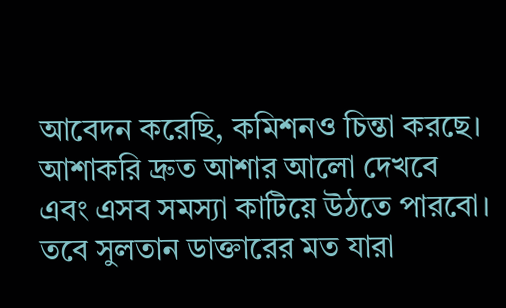আবেদন করেছি, কমিশনও চিন্তা করছে। আশাকরি দ্রুত আশার আলো দেখবে এবং এসব সমস্যা কাটিয়ে উঠতে পারবো। তবে সুলতান ডাক্তারের মত যারা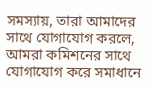সমস্যায়, তারা আমাদের সাথে যোগাযোগ করলে, আমরা কমিশনের সাথে যোগাযোগ করে সমাধানে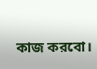কাজ করবো।